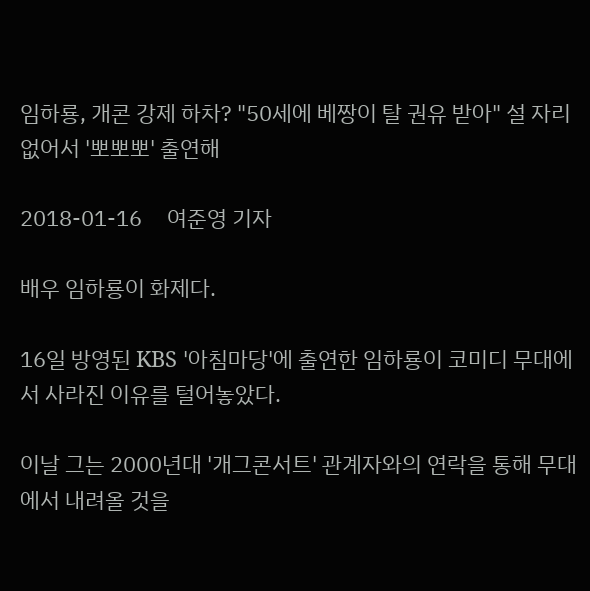임하룡, 개콘 강제 하차? "50세에 베짱이 탈 권유 받아" 설 자리 없어서 '뽀뽀뽀' 출연해

2018-01-16     여준영 기자

배우 임하룡이 화제다.

16일 방영된 KBS '아침마당'에 출연한 임하룡이 코미디 무대에서 사라진 이유를 털어놓았다.

이날 그는 2000년대 '개그콘서트' 관계자와의 연락을 통해 무대에서 내려올 것을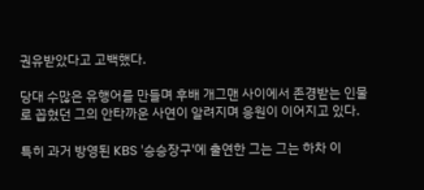권유받았다고 고백했다.

당대 수많은 유행어를 만들며 후배 개그맨 사이에서 존경받는 인물로 꼽혔던 그의 안타까운 사연이 알려지며 응원이 이어지고 있다.

특히 과거 방영된 KBS '승승장구'에 출연한 그는 그는 하차 이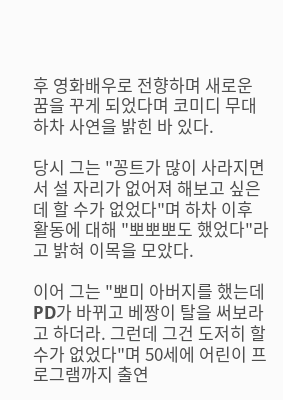후 영화배우로 전향하며 새로운 꿈을 꾸게 되었다며 코미디 무대 하차 사연을 밝힌 바 있다.

당시 그는 "꽁트가 많이 사라지면서 설 자리가 없어져 해보고 싶은데 할 수가 없었다"며 하차 이후 활동에 대해 "뽀뽀뽀도 했었다"라고 밝혀 이목을 모았다.

이어 그는 "뽀미 아버지를 했는데 PD가 바뀌고 베짱이 탈을 써보라고 하더라. 그런데 그건 도저히 할 수가 없었다"며 50세에 어린이 프로그램까지 출연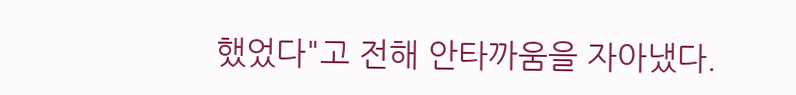했었다"고 전해 안타까움을 자아냈다.